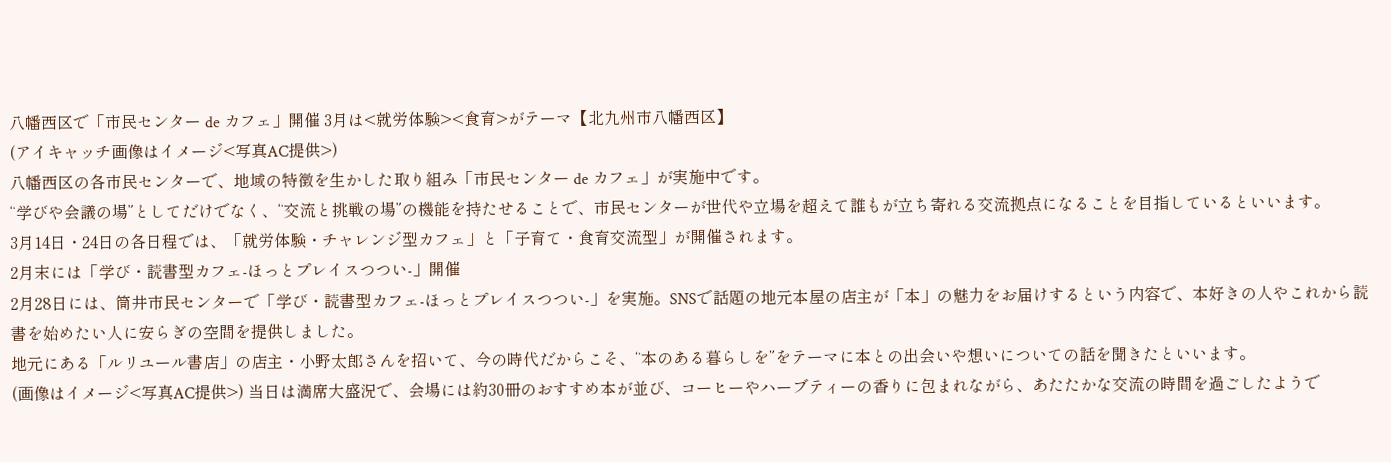八幡西区で「市民センター de カフェ」開催 3月は<就労体験><食育>がテーマ【北九州市八幡西区】
(アイキャッチ画像はイメージ<写真AC提供>)
八幡西区の各市民センターで、地域の特徴を生かした取り組み「市民センター de カフェ」が実施中です。
“学びや会議の場”としてだけでなく、“交流と挑戦の場”の機能を持たせることで、市民センターが世代や立場を超えて誰もが立ち寄れる交流拠点になることを目指しているといいます。
3月14日・24日の各日程では、「就労体験・チャレンジ型カフェ」と「子育て・食育交流型」が開催されます。
2月末には「学び・読書型カフェ-ほっとプレイスつつい-」開催
2月28日には、筒井市民センターで「学び・読書型カフェ-ほっとプレイスつつい-」を実施。SNSで話題の地元本屋の店主が「本」の魅力をお届けするという内容で、本好きの人やこれから読書を始めたい人に安らぎの空間を提供しました。
地元にある「ルリユール書店」の店主・小野太郎さんを招いて、今の時代だからこそ、“本のある暮らしを”をテーマに本との出会いや想いについての話を聞きたといいます。
(画像はイメージ<写真AC提供>) 当日は満席大盛況で、会場には約30冊のおすすめ本が並び、コーヒーやハーブティーの香りに包まれながら、あたたかな交流の時間を過ごしたようで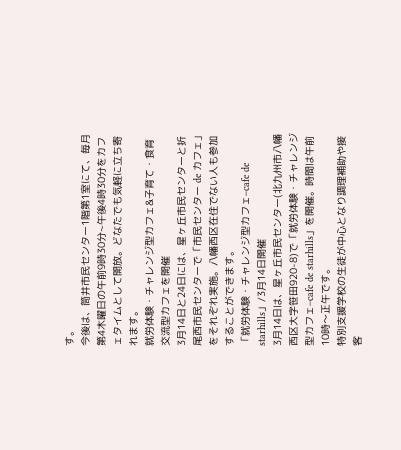す。
今後は、筒井市民センター1階第1室にて、毎月第4木曜日の午前9時30分~午後4時30分をカフェタイムとして開放。どなたでも気軽に立ち寄れます。
就労体験・チャレンジ型カフェ&子育て・食育交流型カフェを開催
3月14日と24日には、星ヶ丘市民センターと折尾西市民センターで「市民センター de カフェ」をそれぞれ実施。八幡西区在住でない人も参加することができます。
「就労体験・チャレンジ型カフェ–cafe de starhills」/3月14日開催
3月14日は、星ヶ丘市民センター(北九州市八幡西区大字笹田920-8)で「就労体験・チャレンジ型カフェ–cafe de starhills」を開催。時間は午前10時〜正午です。
特別支援学校の生徒が中心となり調理補助や接客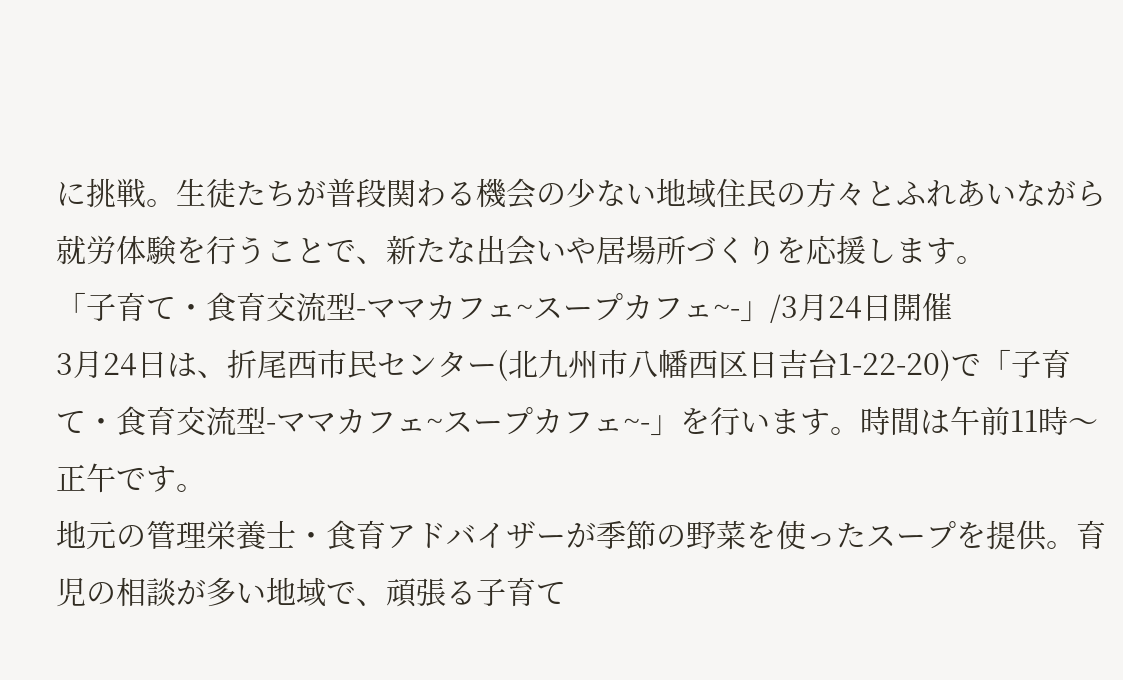に挑戦。生徒たちが普段関わる機会の少ない地域住民の方々とふれあいながら就労体験を行うことで、新たな出会いや居場所づくりを応援します。
「子育て・食育交流型-ママカフェ~スープカフェ~-」/3月24日開催
3月24日は、折尾西市民センター(北九州市八幡西区日吉台1-22-20)で「子育て・食育交流型-ママカフェ~スープカフェ~-」を行います。時間は午前11時〜正午です。
地元の管理栄養士・食育アドバイザーが季節の野菜を使ったスープを提供。育児の相談が多い地域で、頑張る子育て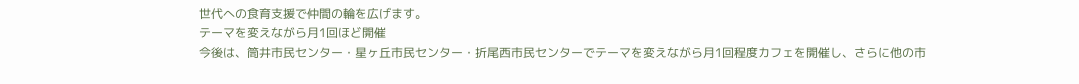世代への食育支援で仲間の輪を広げます。
テーマを変えながら月1回ほど開催
今後は、筒井市民センター・星ヶ丘市民センター・折尾西市民センターでテーマを変えながら月1回程度カフェを開催し、さらに他の市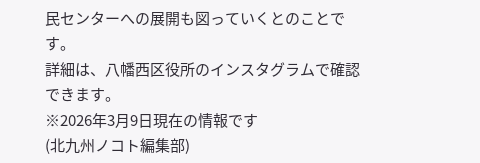民センターへの展開も図っていくとのことです。
詳細は、八幡西区役所のインスタグラムで確認できます。
※2026年3月9日現在の情報です
(北九州ノコト編集部)